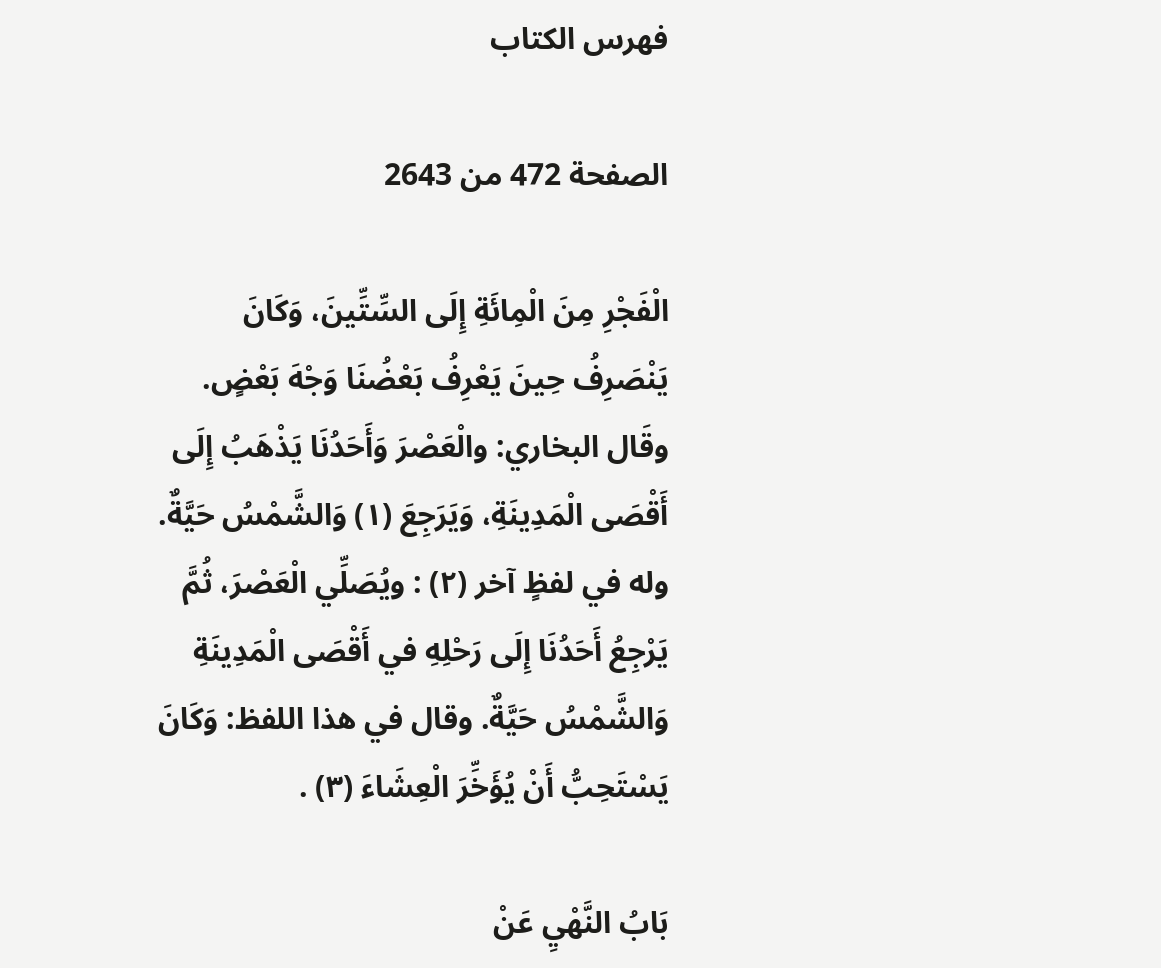فهرس الكتاب

الصفحة 472 من 2643

الْفَجْرِ مِنَ الْمِائَةِ إِلَى السِّتِّينَ، وَكَانَ يَنْصَرِفُ حِينَ يَعْرِفُ بَعْضُنَا وَجْهَ بَعْضٍ. وقَال البخاري: والْعَصْرَ وَأَحَدُنَا يَذْهَبُ إِلَى أَقْصَى الْمَدِينَةِ، وَيَرَجِعَ (١) وَالشَّمْسُ حَيَّةٌ. وله في لفظٍ آخر (٢) : ويُصَلِّي الْعَصْرَ، ثُمَّ يَرْجِعُ أَحَدُنَا إِلَى رَحْلِهِ في أَقْصَى الْمَدِينَةِ وَالشَّمْسُ حَيَّةٌ. وقال في هذا اللفظ: وَكَانَ يَسْتَحِبُّ أَنْ يُؤَخِّرَ الْعِشَاءَ (٣) .

بَابُ النَّهْيِ عَنْ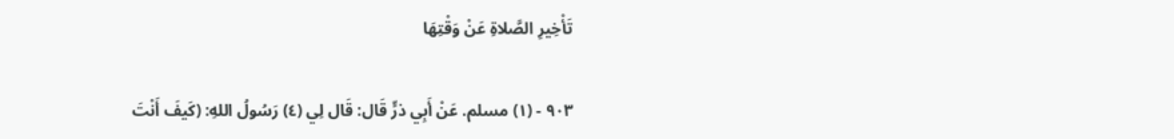تَأْخِيرِ الصَّلاةِ عَنْ وَقْتِهَا

٩٠٣ - (١) مسلم. عَنْ أَبِي ذرٍّ قَال: قَال لِي (٤) رَسُولُ اللهِ: (كَيفَ أَنْتَ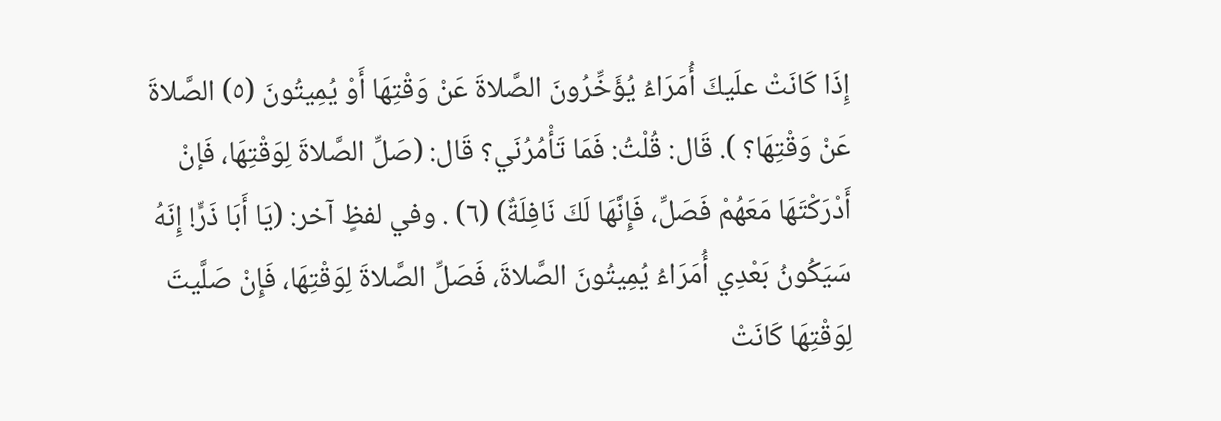إِذَا كَانَتْ علَيكَ أُمَرَاءُ يُؤَخِّرُونَ الصَّلاةَ عَنْ وَقْتِهَا أَوْ يُمِيتُونَ (٥) الصَّلاةَ عَنْ وَقْتِهَا؟ ). قَال: قُلْتُ: فَمَا تَأْمُرُنَي؟ قَال: (صَلِّ الصَّلاةَ لِوَقْتِهَا، فَإنْ أَدْرَكْتَهَا مَعَهُمْ فَصَلِّ، فَإِنَّهَا لَكَ نَافِلَةٌ) (٦) . وفي لفظٍ آخر: (يَا أَبَا ذَرٍّ! إِنَهُ سَيَكُونُ بَعْدِي أُمَرَاءُ يُمِيتُونَ الصَّلاةَ، فَصَلِّ الصَّلاةَ لِوَقْتِهَا، فَإِنْ صَلَّيتَ لِوَقْتِهَا كَانَتْ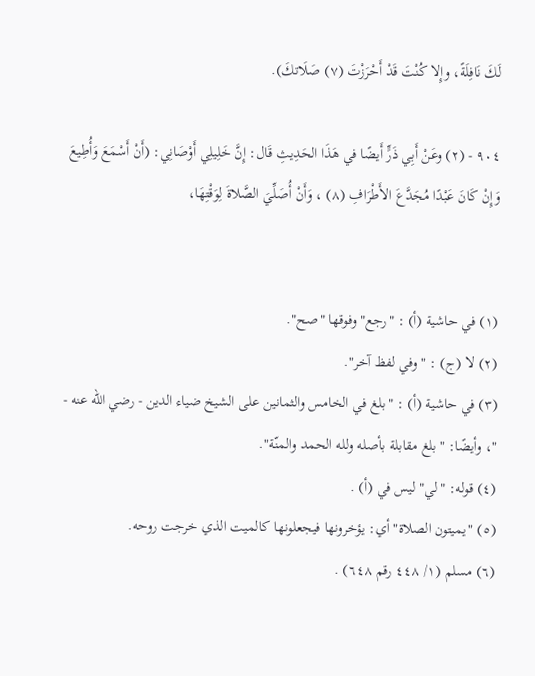لَكَ نَافِلَةً، وإِلا كُنْتَ قَدْ أَحْرَزْتَ (٧) صَلَاتكَ).

٩٠٤ - (٢) وعَنْ أَبِي ذَرٍّ أَيضًا في هَذَا الحَدِيثِ قَال: إِنَّ خَلِيلِي أَوْصَانِي: (أَنْ أَسْمَعَ وَأُطِيعَ وَإِنْ كَانَ عَبْدًا مُجَدَّعَ الأَطْرَافِ (٨) ، وَأَنْ أُصَلِّيَ الصَّلاةَ لِوَقْتِهَا،


(١) في حاشية (أ) : "رجع" وفوقها "صح".
(٢) لا (ج) : "وفي لفظ آخر".
(٣) في حاشية (أ) : "بلغ في الخامس والثمانين على الشيخ ضياء الدين - رضي الله عنه - "، وأيضًا: "بلغ مقابلة بأصله ولله الحمد والمنّة".
(٤) قوله: "لي" ليس في (أ) .
(٥) "يميتون الصلاة" أي: يؤخرونها فيجعلونها كالميت الذي خرجت روحه.
(٦) مسلم (١/ ٤٤٨ رقم ٦٤٨) .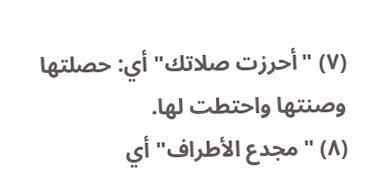(٧) "أحرزت صلاتك" أي: حصلتها وصنتها واحتطت لها.
(٨) "مجدع الأطراف" أي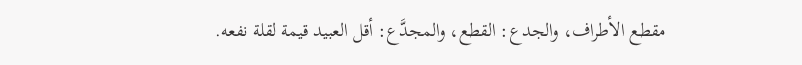مقطع الأطراف، والجدع: القطع، والمجدَّع: أقل العبيد قيمة لقلة نفعه.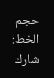حجم الخط:
شارك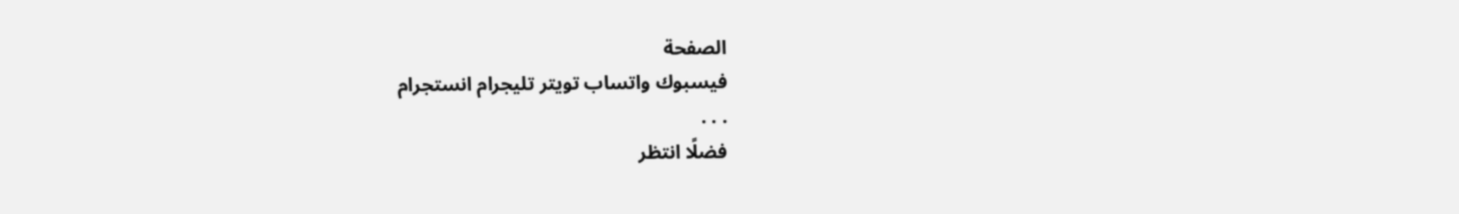الصفحة
فيسبوك واتساب تويتر تليجرام انستجرام
. . .
فضلًا انتظر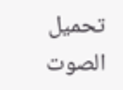تحميل الصوت